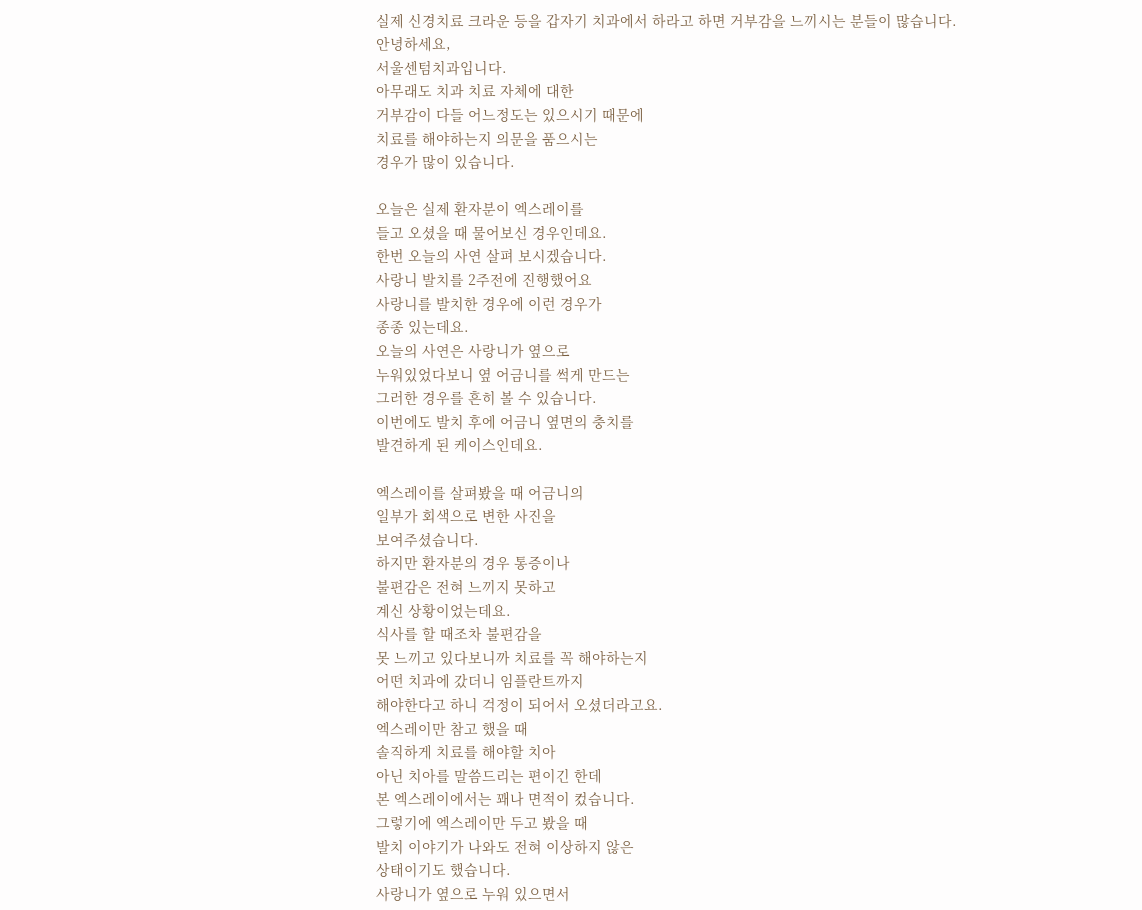실제 신경치료 크라운 등을 갑자기 치과에서 하라고 하면 거부감을 느끼시는 분들이 많습니다.
안녕하세요,
서울센텀치과입니다.
아무래도 치과 치료 자체에 대한
거부감이 다들 어느정도는 있으시기 때문에
치료를 해야하는지 의문을 품으시는
경우가 많이 있습니다.

오늘은 실제 환자분이 엑스레이를
들고 오셨을 때 물어보신 경우인데요.
한번 오늘의 사연 살펴 보시겠습니다.
사랑니 발치를 2주전에 진행했어요
사랑니를 발치한 경우에 이런 경우가
종종 있는데요.
오늘의 사연은 사랑니가 옆으로
누워있었다보니 옆 어금니를 썩게 만드는
그러한 경우를 흔히 볼 수 있습니다.
이번에도 발치 후에 어금니 옆면의 충치를
발견하게 된 케이스인데요.

엑스레이를 살펴봤을 때 어금니의
일부가 회색으로 변한 사진을
보여주셨습니다.
하지만 환자분의 경우 통증이나
불편감은 전혀 느끼지 못하고
계신 상황이었는데요.
식사를 할 때조차 불편감을
못 느끼고 있다보니까 치료를 꼭 해야하는지
어떤 치과에 갔더니 임플란트까지
해야한다고 하니 걱정이 되어서 오셨더라고요.
엑스레이만 참고 했을 때
솔직하게 치료를 해야할 치아
아닌 치아를 말씀드리는 편이긴 한데
본 엑스레이에서는 꽤나 면적이 컸습니다.
그렇기에 엑스레이만 두고 봤을 때
발치 이야기가 나와도 전혀 이상하지 않은
상태이기도 했습니다.
사랑니가 옆으로 누워 있으면서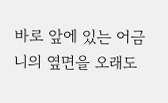바로 앞에 있는 어금니의 옆면을 오래도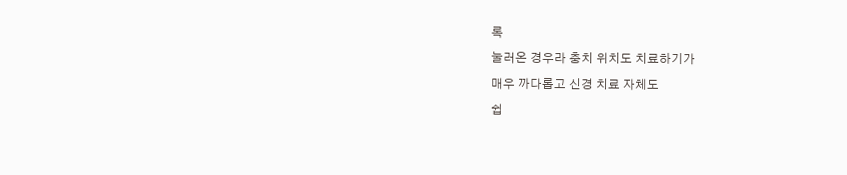록
눌러온 경우라 충치 위치도 치료하기가
매우 까다롭고 신경 치료 자체도
쉽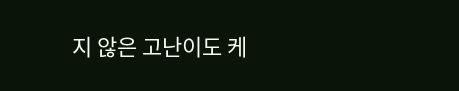지 않은 고난이도 케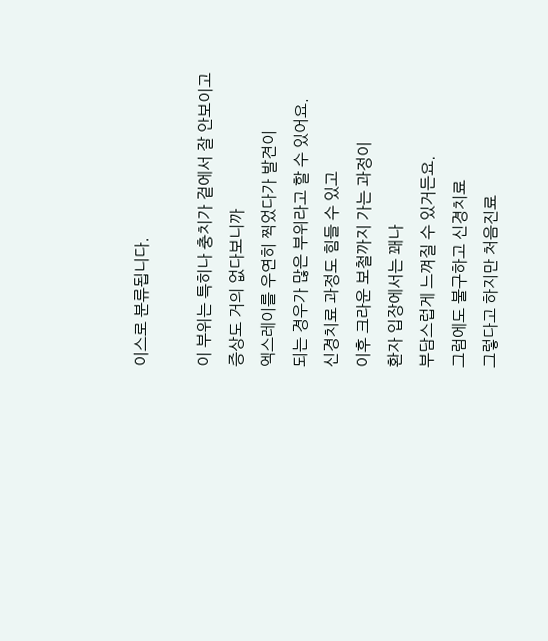이스로 분류됩니다.

이 부위는 특히나 충치가 겉에서 잘 안보이고
증상도 거의 없다보니까
엑스레이를 우연히 찍었다가 발견이
되는 경우가 많은 부위라고 할 수 있어요.
신경치료 과정도 힘들 수 있고
이후 크라운 보철까지 가는 과정이
환자 입장에서는 꽤나
부담스럽게 느껴질 수 있거든요.
그럼에도 불구하고 신경치료
그렇다고 하지만 처음진료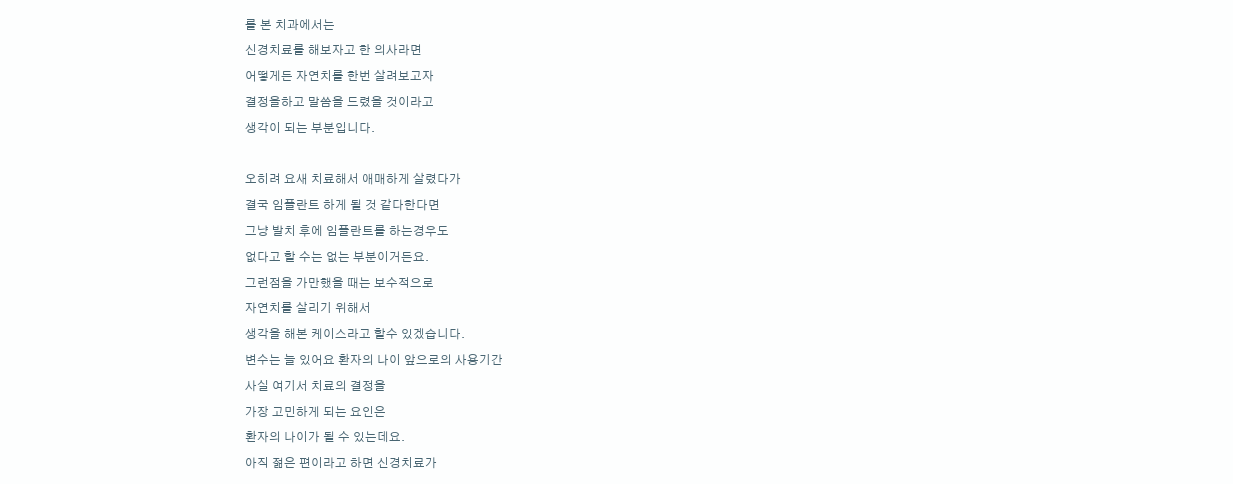를 본 치과에서는
신경치료를 해보자고 한 의사라면
어떻게든 자연치를 한번 살려보고자
결정을하고 말씀을 드렸을 것이라고
생각이 되는 부분입니다.

오히려 요새 치료해서 애매하게 살렸다가
결국 임플란트 하게 될 것 같다한다면
그냥 발치 후에 임플란트를 하는경우도
없다고 할 수는 없는 부분이거든요.
그런점을 가만했을 때는 보수적으로
자연치를 살리기 위해서
생각을 해본 케이스라고 할수 있겠습니다.
변수는 늘 있어요 환자의 나이 앞으로의 사용기간
사실 여기서 치료의 결정을
가장 고민하게 되는 요인은
환자의 나이가 될 수 있는데요.
아직 젊은 편이라고 하면 신경치료가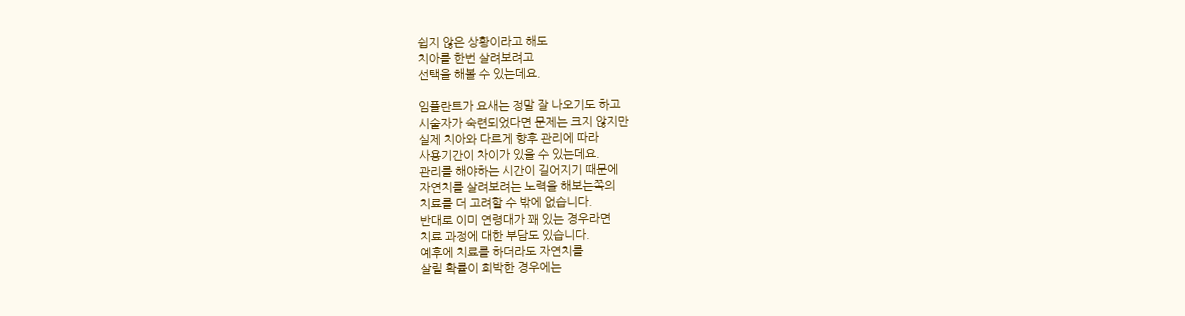쉽지 않은 상황이라고 해도
치아를 한번 살려보려고
선택을 해볼 수 있는데요.

임플란트가 요새는 정말 잘 나오기도 하고
시술자가 숙련되었다면 문제는 크지 않지만
실제 치아와 다르게 향후 관리에 따라
사용기간이 차이가 있을 수 있는데요.
관리를 해야하는 시간이 길어지기 때문에
자연치를 살려보려는 노력을 해보는쪽의
치료를 더 고려할 수 밖에 없습니다.
반대로 이미 연령대가 꽤 있는 경우라면
치료 과정에 대한 부담도 있습니다.
예후에 치료를 하더라도 자연치를
살릴 확률이 희박한 경우에는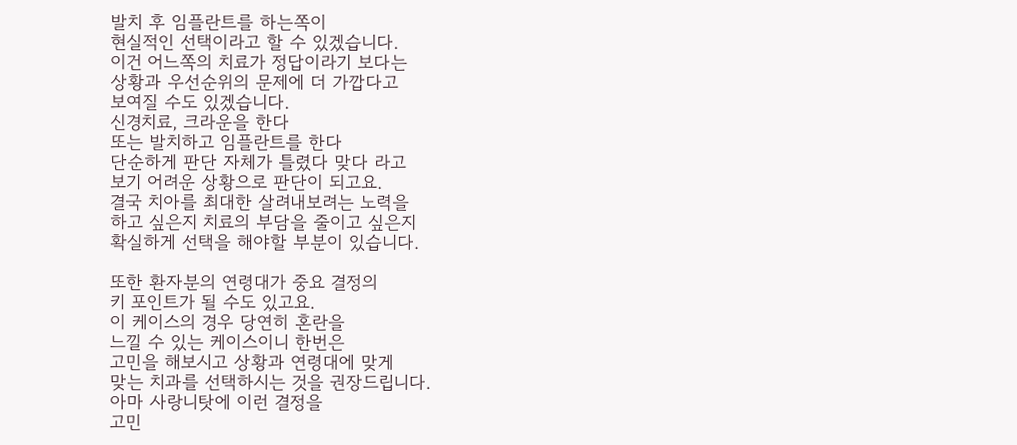발치 후 임플란트를 하는쪽이
현실적인 선택이라고 할 수 있겠습니다.
이건 어느쪽의 치료가 정답이라기 보다는
상황과 우선순위의 문제에 더 가깝다고
보여질 수도 있겠습니다.
신경치료, 크라운을 한다
또는 발치하고 임플란트를 한다
단순하게 판단 자체가 틀렸다 맞다 라고
보기 어려운 상황으로 판단이 되고요.
결국 치아를 최대한 살려내보려는 노력을
하고 싶은지 치료의 부담을 줄이고 싶은지
확실하게 선택을 해야할 부분이 있습니다.

또한 환자분의 연령대가 중요 결정의
키 포인트가 될 수도 있고요.
이 케이스의 경우 당연히 혼란을
느낄 수 있는 케이스이니 한번은
고민을 해보시고 상황과 연령대에 맞게
맞는 치과를 선택하시는 것을 권장드립니다.
아마 사랑니탓에 이런 결정을
고민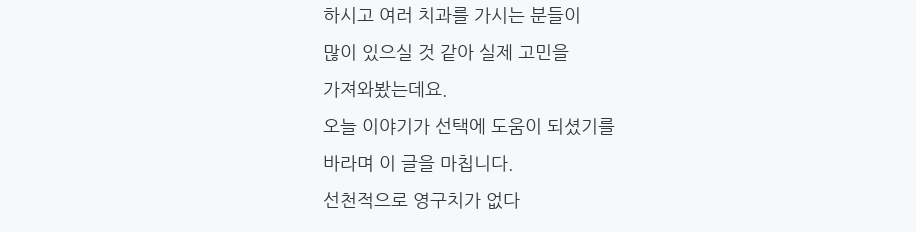하시고 여러 치과를 가시는 분들이
많이 있으실 것 같아 실제 고민을
가져와봤는데요.
오늘 이야기가 선택에 도움이 되셨기를
바라며 이 글을 마칩니다.
선천적으로 영구치가 없다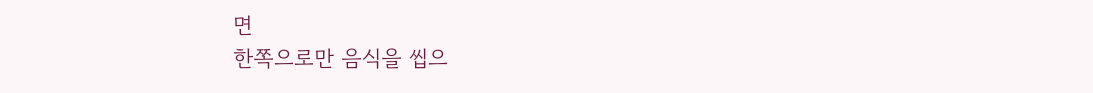면
한쪽으로만 음식을 씹으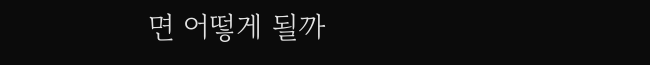면 어떻게 될까